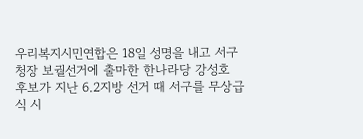우리복지시민연합은 18일 성명을 내고 서구청장 보궐선거에 출마한 한나라당 강성호 후보가 지난 6.2지방 선거 때 서구를 무상급식 시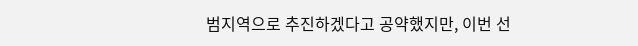범지역으로 추진하겠다고 공약했지만, 이번 선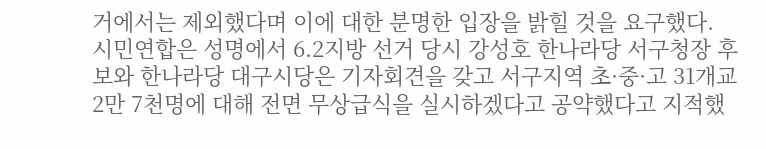거에서는 제외했다며 이에 대한 분명한 입장을 밝힐 것을 요구했다.
시민연합은 성명에서 6.2지방 선거 당시 강성호 한나라당 서구청장 후보와 한나라당 대구시당은 기자회견을 갖고 서구지역 초·중·고 31개교 2만 7천명에 대해 전면 무상급식을 실시하겠다고 공약했다고 지적했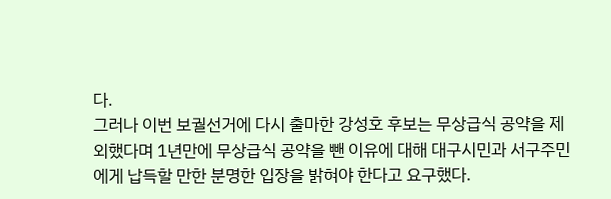다.
그러나 이번 보궐선거에 다시 출마한 강성호 후보는 무상급식 공약을 제외했다며 1년만에 무상급식 공약을 뺀 이유에 대해 대구시민과 서구주민에게 납득할 만한 분명한 입장을 밝혀야 한다고 요구했다.